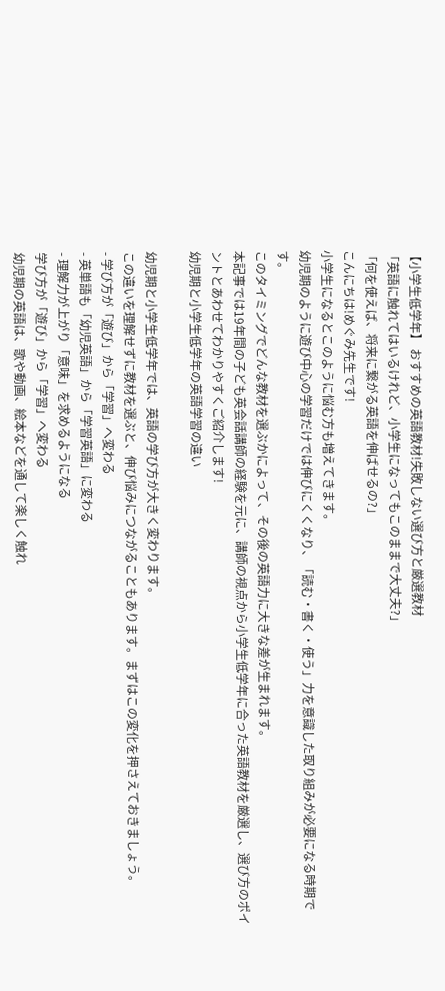【小学生低学年】 おすすめの英語教材!失敗しない選び方と厳選教材
「英語に触れてはいるけれど、小学生になってもこのままで大丈夫?」
「何を使えば、将来に繋がる英語を伸ばせるの?」
こんにちは!めぐみ先生です!
小学生になるとこのように悩む方も増えてきます。
幼児期のように遊び中心の学習だけでは伸びにくくなり、「読む・書く・使う」力を意識した取り組みが必要になる時期です。
このタイミングでどんな教材を選ぶかによって、その後の英語力に大きな差が生まれます。
本記事では19年間の子ども英会話講師の経験を元に、講師の視点から小学生低学年に合った英語教材を厳選し、選び方のポイントとあわせてわかりやすくご紹介します!
幼児期と小学生低学年の英語学習の違い

幼児期と小学生低学年では、英語の学び方が大きく変わります。
この違いを理解せずに教材を選ぶと、伸び悩みにつながることもあります。まずはこの変化を押さえておきましょう。
- 学び方が「遊び」から「学習」へ変わる
- 英単語も「幼児英語」から「学習英語」に変わる
- 理解力が上がり「意味」を求めるようになる
学び方が「遊び」から「学習」へ変わる
幼児期の英語は、歌や動画、絵本などを通して楽しく触れ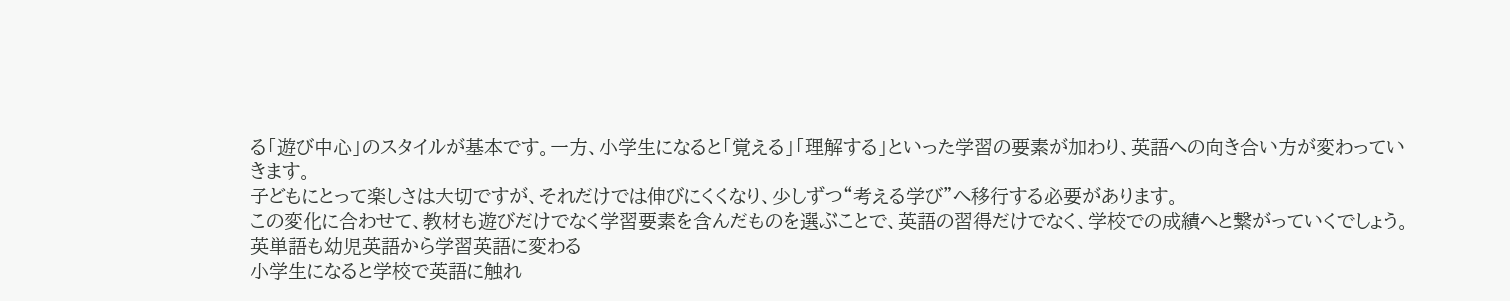る「遊び中心」のスタイルが基本です。一方、小学生になると「覚える」「理解する」といった学習の要素が加わり、英語への向き合い方が変わっていきます。
子どもにとって楽しさは大切ですが、それだけでは伸びにくくなり、少しずつ“考える学び”へ移行する必要があります。
この変化に合わせて、教材も遊びだけでなく学習要素を含んだものを選ぶことで、英語の習得だけでなく、学校での成績へと繋がっていくでしょう。
英単語も幼児英語から学習英語に変わる
小学生になると学校で英語に触れ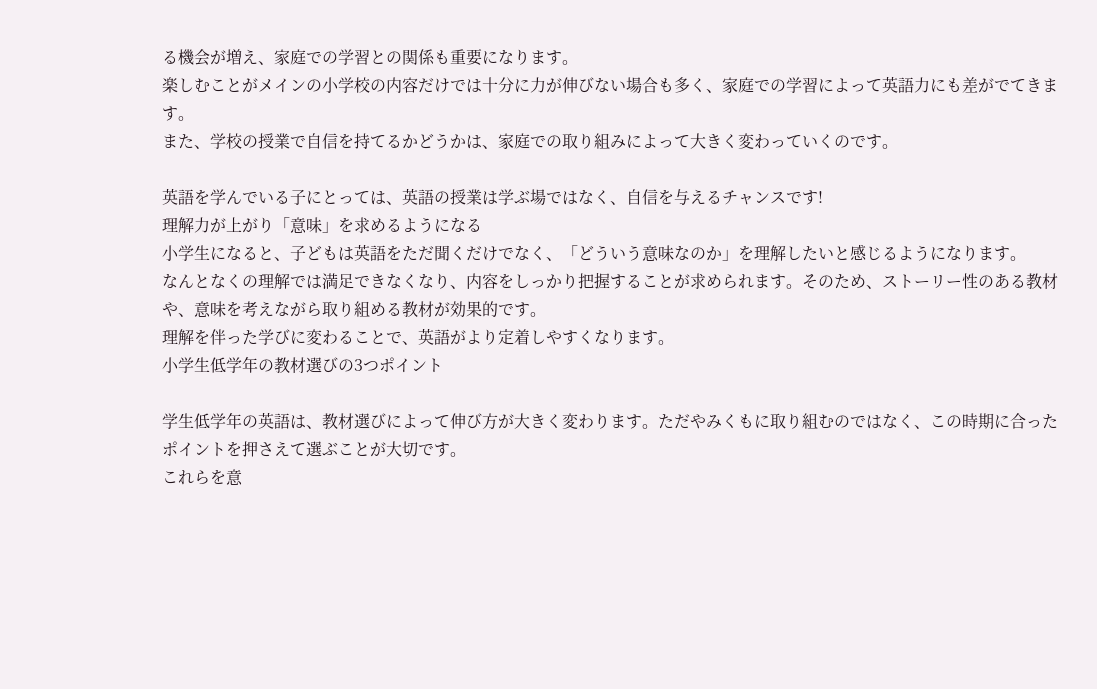る機会が増え、家庭での学習との関係も重要になります。
楽しむことがメインの小学校の内容だけでは十分に力が伸びない場合も多く、家庭での学習によって英語力にも差がでてきます。
また、学校の授業で自信を持てるかどうかは、家庭での取り組みによって大きく変わっていくのです。

英語を学んでいる子にとっては、英語の授業は学ぶ場ではなく、自信を与えるチャンスです!
理解力が上がり「意味」を求めるようになる
小学生になると、子どもは英語をただ聞くだけでなく、「どういう意味なのか」を理解したいと感じるようになります。
なんとなくの理解では満足できなくなり、内容をしっかり把握することが求められます。そのため、ストーリー性のある教材や、意味を考えながら取り組める教材が効果的です。
理解を伴った学びに変わることで、英語がより定着しやすくなります。
小学生低学年の教材選びの3つポイント

学生低学年の英語は、教材選びによって伸び方が大きく変わります。ただやみくもに取り組むのではなく、この時期に合ったポイントを押さえて選ぶことが大切です。
これらを意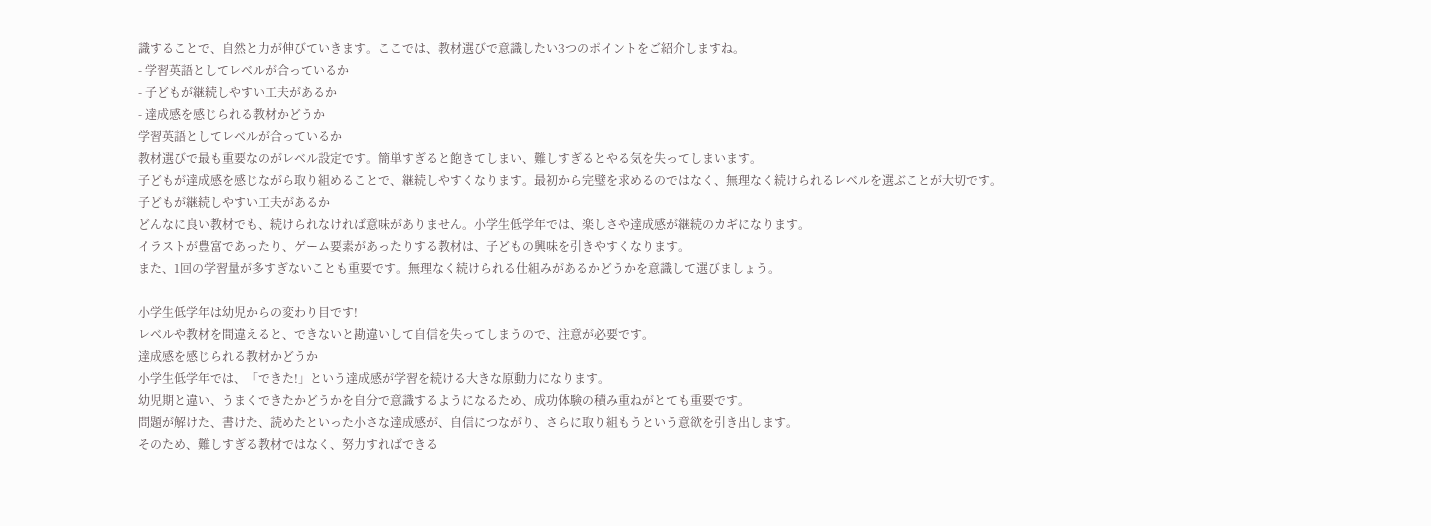識することで、自然と力が伸びていきます。ここでは、教材選びで意識したい3つのポイントをご紹介しますね。
- 学習英語としてレベルが合っているか
- 子どもが継続しやすい工夫があるか
- 達成感を感じられる教材かどうか
学習英語としてレベルが合っているか
教材選びで最も重要なのがレベル設定です。簡単すぎると飽きてしまい、難しすぎるとやる気を失ってしまいます。
子どもが達成感を感じながら取り組めることで、継続しやすくなります。最初から完璧を求めるのではなく、無理なく続けられるレベルを選ぶことが大切です。
子どもが継続しやすい工夫があるか
どんなに良い教材でも、続けられなければ意味がありません。小学生低学年では、楽しさや達成感が継続のカギになります。
イラストが豊富であったり、ゲーム要素があったりする教材は、子どもの興味を引きやすくなります。
また、1回の学習量が多すぎないことも重要です。無理なく続けられる仕組みがあるかどうかを意識して選びましょう。

小学生低学年は幼児からの変わり目です!
レベルや教材を間違えると、できないと勘違いして自信を失ってしまうので、注意が必要です。
達成感を感じられる教材かどうか
小学生低学年では、「できた!」という達成感が学習を続ける大きな原動力になります。
幼児期と違い、うまくできたかどうかを自分で意識するようになるため、成功体験の積み重ねがとても重要です。
問題が解けた、書けた、読めたといった小さな達成感が、自信につながり、さらに取り組もうという意欲を引き出します。
そのため、難しすぎる教材ではなく、努力すればできる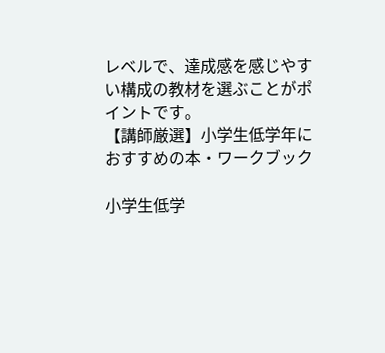レベルで、達成感を感じやすい構成の教材を選ぶことがポイントです。
【講師厳選】小学生低学年におすすめの本・ワークブック

小学生低学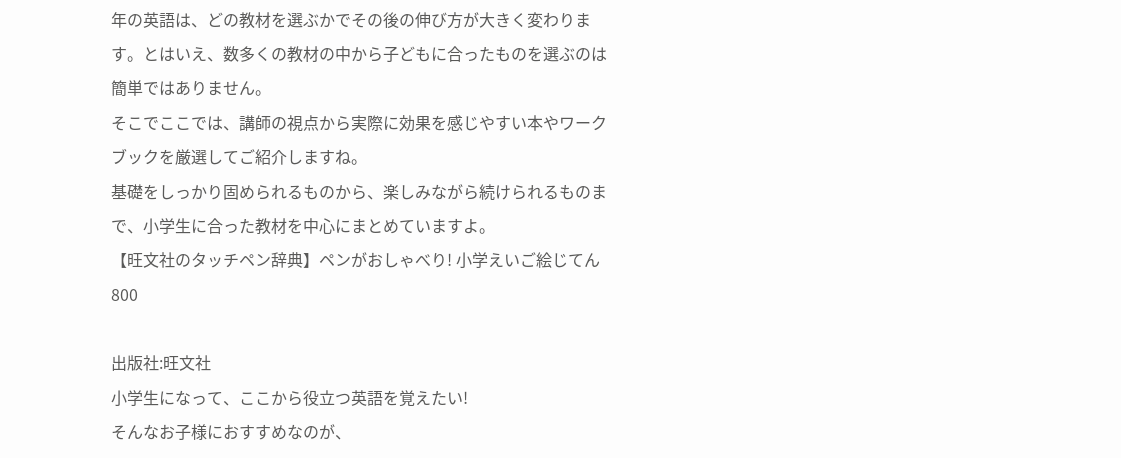年の英語は、どの教材を選ぶかでその後の伸び方が大きく変わります。とはいえ、数多くの教材の中から子どもに合ったものを選ぶのは簡単ではありません。
そこでここでは、講師の視点から実際に効果を感じやすい本やワークブックを厳選してご紹介しますね。
基礎をしっかり固められるものから、楽しみながら続けられるものまで、小学生に合った教材を中心にまとめていますよ。
【旺文社のタッチペン辞典】ペンがおしゃべり! 小学えいご絵じてん 800

出版社:旺文社
小学生になって、ここから役立つ英語を覚えたい!
そんなお子様におすすめなのが、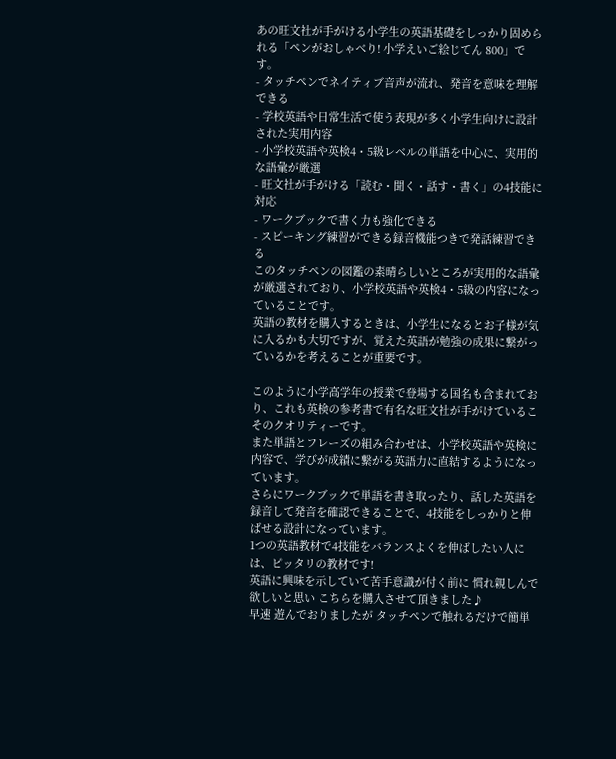あの旺文社が手がける小学生の英語基礎をしっかり固められる「ペンがおしゃべり! 小学えいご絵じてん 800」です。
- タッチペンでネイティブ音声が流れ、発音を意味を理解できる
- 学校英語や日常生活で使う表現が多く小学生向けに設計された実用内容
- 小学校英語や英検4・5級レベルの単語を中心に、実用的な語彙が厳選
- 旺文社が手がける「読む・聞く・話す・書く」の4技能に対応
- ワークブックで書く力も強化できる
- スピーキング練習ができる録音機能つきで発話練習できる
このタッチペンの図鑑の素晴らしいところが実用的な語彙が厳選されており、小学校英語や英検4・5級の内容になっていることです。
英語の教材を購入するときは、小学生になるとお子様が気に入るかも大切ですが、覚えた英語が勉強の成果に繋がっているかを考えることが重要です。

このように小学高学年の授業で登場する国名も含まれており、これも英検の参考書で有名な旺文社が手がけているこそのクオリティーです。
また単語とフレーズの組み合わせは、小学校英語や英検に内容で、学びが成績に繋がる英語力に直結するようになっています。
さらにワークブックで単語を書き取ったり、話した英語を録音して発音を確認できることで、4技能をしっかりと伸ばせる設計になっています。
1つの英語教材で4技能をバランスよくを伸ばしたい人には、ピッタリの教材です!
英語に興味を示していて苦手意識が付く前に 慣れ親しんで欲しいと思い こちらを購入させて頂きました♪
早速 遊んでおりましたが タッチペンで触れるだけで簡単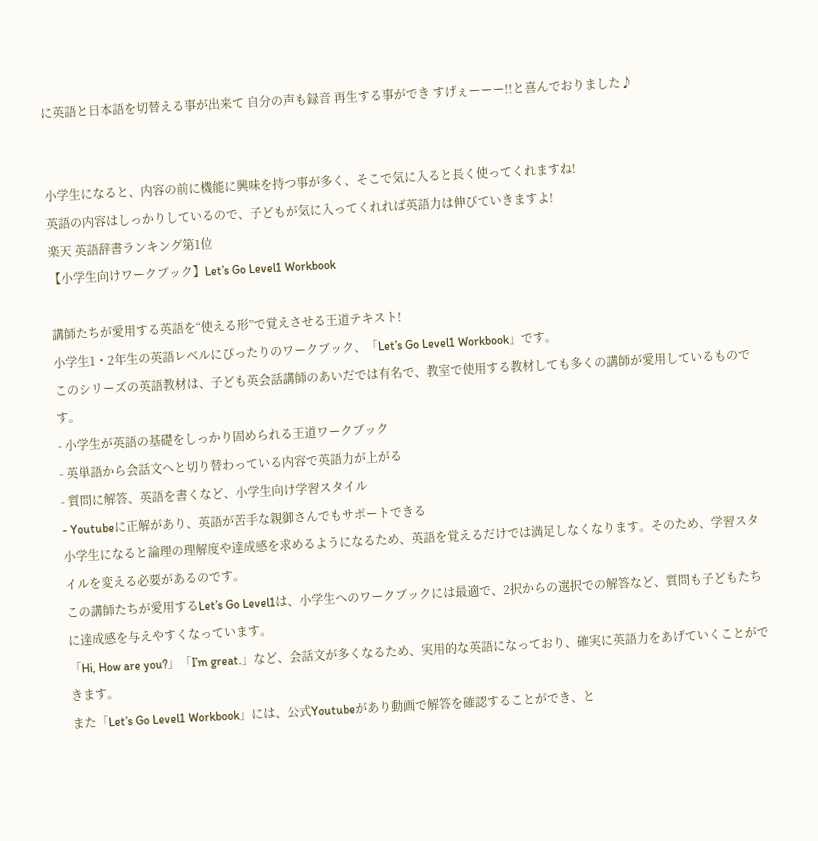に英語と日本語を切替える事が出来て 自分の声も録音 再生する事ができ すげぇーーー!!と喜んでおりました♪


小学生になると、内容の前に機能に興味を持つ事が多く、そこで気に入ると長く使ってくれますね!
英語の内容はしっかりしているので、子どもが気に入ってくれれば英語力は伸びていきますよ!
楽天 英語辞書ランキング第1位
【小学生向けワークブック】Let’s Go Level1 Workbook

講師たちが愛用する英語を“使える形”で覚えさせる王道テキスト!
小学生1・2年生の英語レベルにぴったりのワークブック、「Let’s Go Level1 Workbook」です。
このシリーズの英語教材は、子ども英会話講師のあいだでは有名で、教室で使用する教材しても多くの講師が愛用しているものです。
- 小学生が英語の基礎をしっかり固められる王道ワークブック
- 英単語から会話文へと切り替わっている内容で英語力が上がる
- 質問に解答、英語を書くなど、小学生向け学習スタイル
- Youtubeに正解があり、英語が苦手な親御さんでもサポートできる
小学生になると論理の理解度や達成感を求めるようになるため、英語を覚えるだけでは満足しなくなります。そのため、学習スタイルを変える必要があるのです。
この講師たちが愛用するLet’s Go Level1は、小学生へのワークブックには最適で、2択からの選択での解答など、質問も子どもたちに達成感を与えやすくなっています。
「Hi, How are you?」「I’m great.」など、会話文が多くなるため、実用的な英語になっており、確実に英語力をあげていくことができます。
また「Let’s Go Level1 Workbook」には、公式Youtubeがあり動画で解答を確認することができ、と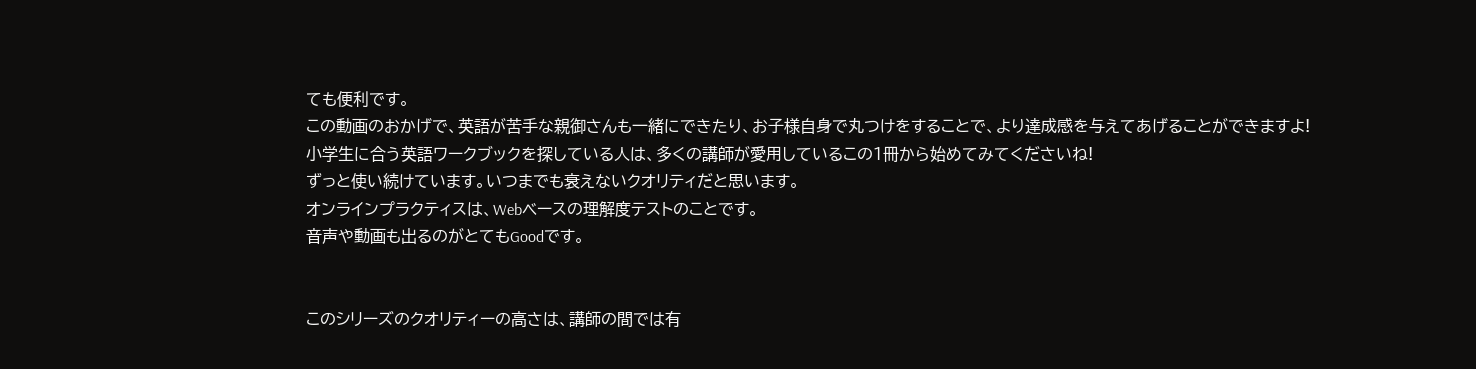ても便利です。
この動画のおかげで、英語が苦手な親御さんも一緒にできたり、お子様自身で丸つけをすることで、より達成感を与えてあげることができますよ!
小学生に合う英語ワークブックを探している人は、多くの講師が愛用しているこの1冊から始めてみてくださいね!
ずっと使い続けています。いつまでも衰えないクオリティだと思います。
オンラインプラクティスは、Webベースの理解度テストのことです。
音声や動画も出るのがとてもGoodです。


このシリーズのクオリティーの高さは、講師の間では有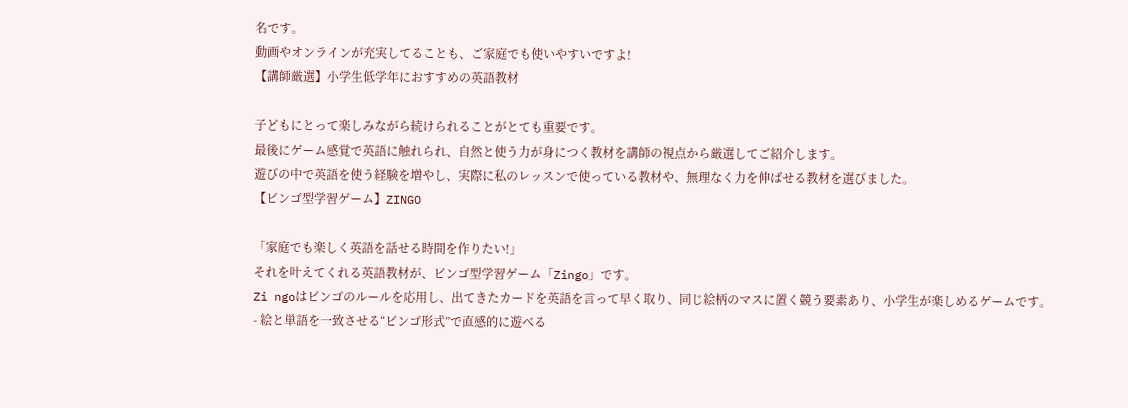名です。
動画やオンラインが充実してることも、ご家庭でも使いやすいですよ!
【講師厳選】小学生低学年におすすめの英語教材

子どもにとって楽しみながら続けられることがとても重要です。
最後にゲーム感覚で英語に触れられ、自然と使う力が身につく教材を講師の視点から厳選してご紹介します。
遊びの中で英語を使う経験を増やし、実際に私のレッスンで使っている教材や、無理なく力を伸ばせる教材を選びました。
【ビンゴ型学習ゲーム】ZINGO

「家庭でも楽しく英語を話せる時間を作りたい!」
それを叶えてくれる英語教材が、ビンゴ型学習ゲーム「Zingo」です。
Zi ngoはビンゴのルールを応用し、出てきたカードを英語を言って早く取り、同じ絵柄のマスに置く競う要素あり、小学生が楽しめるゲームです。
- 絵と単語を一致させる“ビンゴ形式”で直感的に遊べる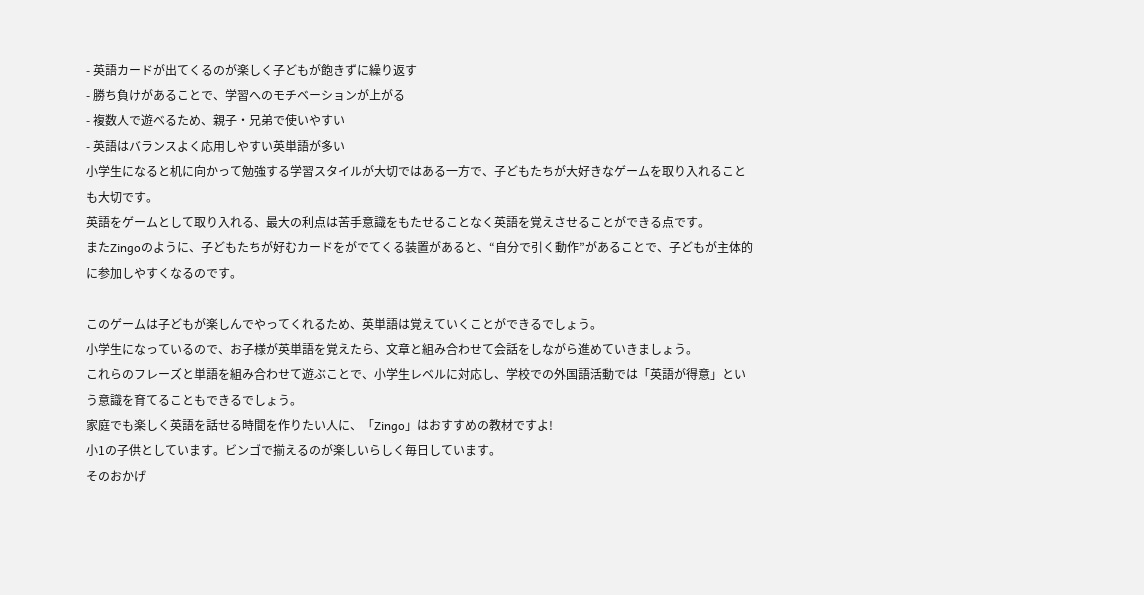- 英語カードが出てくるのが楽しく子どもが飽きずに繰り返す
- 勝ち負けがあることで、学習へのモチベーションが上がる
- 複数人で遊べるため、親子・兄弟で使いやすい
- 英語はバランスよく応用しやすい英単語が多い
小学生になると机に向かって勉強する学習スタイルが大切ではある一方で、子どもたちが大好きなゲームを取り入れることも大切です。
英語をゲームとして取り入れる、最大の利点は苦手意識をもたせることなく英語を覚えさせることができる点です。
またZingoのように、子どもたちが好むカードをがでてくる装置があると、“自分で引く動作”があることで、子どもが主体的に参加しやすくなるのです。

このゲームは子どもが楽しんでやってくれるため、英単語は覚えていくことができるでしょう。
小学生になっているので、お子様が英単語を覚えたら、文章と組み合わせて会話をしながら進めていきましょう。
これらのフレーズと単語を組み合わせて遊ぶことで、小学生レベルに対応し、学校での外国語活動では「英語が得意」という意識を育てることもできるでしょう。
家庭でも楽しく英語を話せる時間を作りたい人に、「Zingo」はおすすめの教材ですよ!
小1の子供としています。ビンゴで揃えるのが楽しいらしく毎日しています。
そのおかげ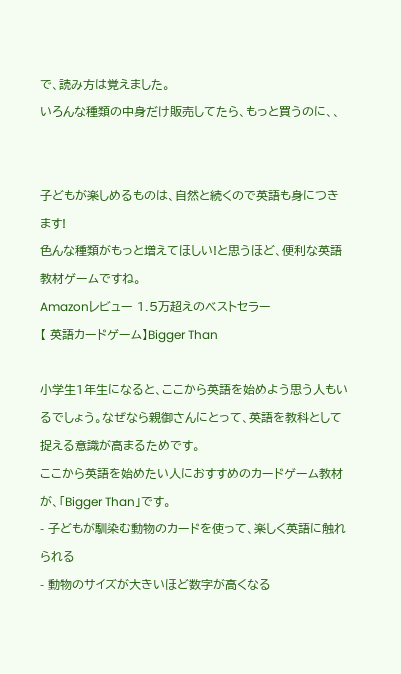で、読み方は覚えました。
いろんな種類の中身だけ販売してたら、もっと買うのに、、


子どもが楽しめるものは、自然と続くので英語も身につきます!
色んな種類がもっと増えてほしい!と思うほど、便利な英語教材ゲームですね。
Amazonレビュー 1.5万超えのベストセラー
【 英語カードゲーム】Bigger Than

小学生1年生になると、ここから英語を始めよう思う人もいるでしょう。なぜなら親御さんにとって、英語を教科として捉える意識が高まるためです。
ここから英語を始めたい人におすすめのカードゲーム教材が、「Bigger Than」です。
- 子どもが馴染む動物のカードを使って、楽しく英語に触れられる
- 動物のサイズが大きいほど数字が高くなる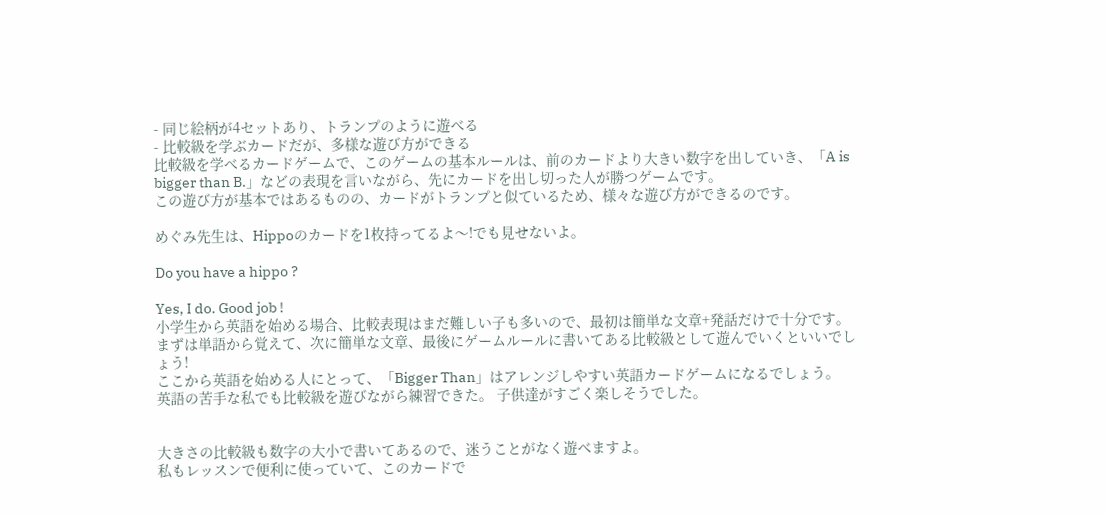- 同じ絵柄が4セットあり、トランプのように遊べる
- 比較級を学ぶカードだが、多様な遊び方ができる
比較級を学べるカードゲームで、このゲームの基本ルールは、前のカードより大きい数字を出していき、「A is bigger than B.」などの表現を言いながら、先にカードを出し切った人が勝つゲームです。
この遊び方が基本ではあるものの、カードがトランプと似ているため、様々な遊び方ができるのです。

めぐみ先生は、Hippoのカードを1枚持ってるよ〜!でも見せないよ。

Do you have a hippo ?

Yes, I do. Good job !
小学生から英語を始める場合、比較表現はまだ難しい子も多いので、最初は簡単な文章+発話だけで十分です。
まずは単語から覚えて、次に簡単な文章、最後にゲームルールに書いてある比較級として遊んでいくといいでしょう!
ここから英語を始める人にとって、「Bigger Than」はアレンジしやすい英語カードゲームになるでしょう。
英語の苦手な私でも比較級を遊びながら練習できた。 子供達がすごく楽しそうでした。


大きさの比較級も数字の大小で書いてあるので、迷うことがなく遊べますよ。
私もレッスンで便利に使っていて、このカードで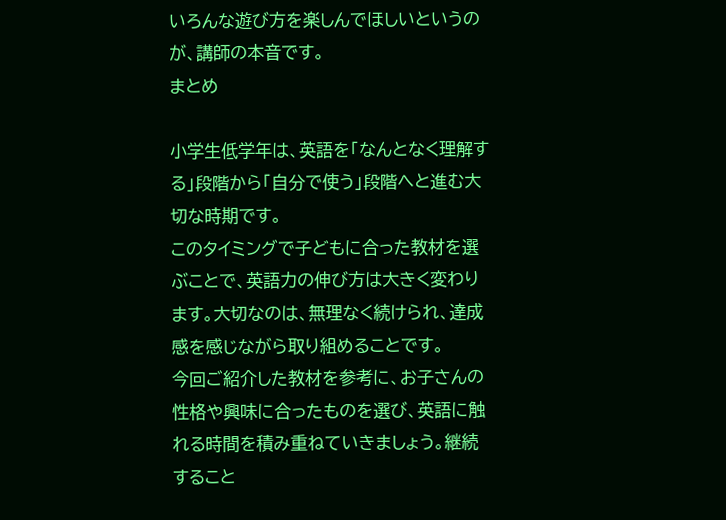いろんな遊び方を楽しんでほしいというのが、講師の本音です。
まとめ

小学生低学年は、英語を「なんとなく理解する」段階から「自分で使う」段階へと進む大切な時期です。
このタイミングで子どもに合った教材を選ぶことで、英語力の伸び方は大きく変わります。大切なのは、無理なく続けられ、達成感を感じながら取り組めることです。
今回ご紹介した教材を参考に、お子さんの性格や興味に合ったものを選び、英語に触れる時間を積み重ねていきましょう。継続すること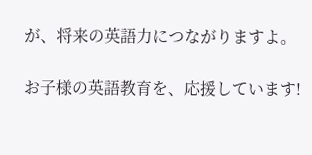が、将来の英語力につながりますよ。

お子様の英語教育を、応援しています!